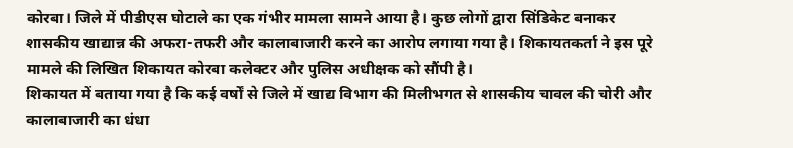कोरबा। जिले में पीडीएस घोटाले का एक गंभीर मामला सामने आया है। कुछ लोगों द्वारा सिंडिकेट बनाकर शासकीय खाद्यान्न की अफरा-तफरी और कालाबाजारी करने का आरोप लगाया गया है। शिकायतकर्ता ने इस पूरे मामले की लिखित शिकायत कोरबा कलेक्टर और पुलिस अधीक्षक को सौंपी है।
शिकायत में बताया गया है कि कई वर्षों से जिले में खाद्य विभाग की मिलीभगत से शासकीय चावल की चोरी और कालाबाजारी का धंधा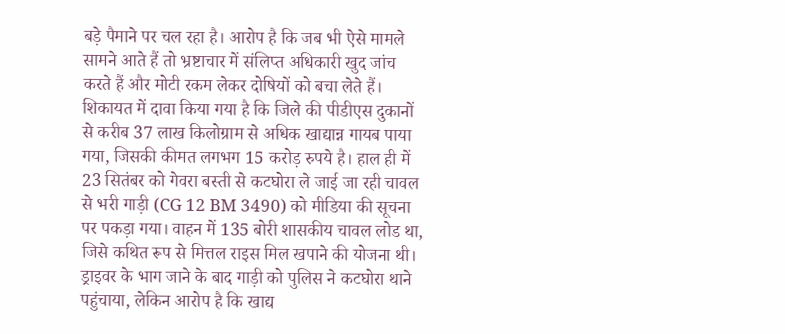बड़े पैमाने पर चल रहा है। आरोप है कि जब भी ऐसे मामले सामने आते हैं तो भ्रष्टाचार में संलिप्त अधिकारी खुद जांच करते हैं और मोटी रकम लेकर दोषियों को बचा लेते हैं।
शिकायत में दावा किया गया है कि जिले की पीडीएस दुकानों से करीब 37 लाख किलोग्राम से अधिक खाद्यान्न गायब पाया गया, जिसकी कीमत लगभग 15 करोड़ रुपये है। हाल ही में 23 सितंबर को गेवरा बस्ती से कटघोरा ले जाई जा रही चावल से भरी गाड़ी (CG 12 BM 3490) को मीडिया की सूचना पर पकड़ा गया। वाहन में 135 बोरी शासकीय चावल लोड था, जिसे कथित रूप से मित्तल राइस मिल खपाने की योजना थी। ड्राइवर के भाग जाने के बाद गाड़ी को पुलिस ने कटघोरा थाने पहुंचाया, लेकिन आरोप है कि खाद्य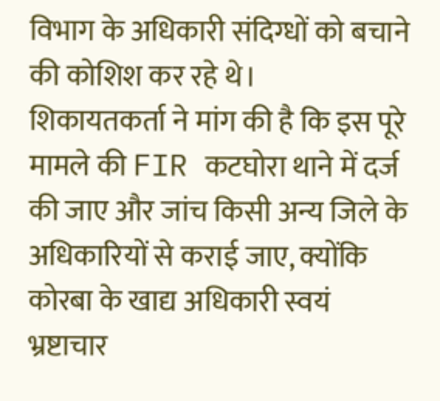विभाग के अधिकारी संदिग्धों को बचाने की कोशिश कर रहे थे।
शिकायतकर्ता ने मांग की है कि इस पूरे मामले की FIR कटघोरा थाने में दर्ज की जाए और जांच किसी अन्य जिले के अधिकारियों से कराई जाए, क्योंकि कोरबा के खाद्य अधिकारी स्वयं भ्रष्टाचार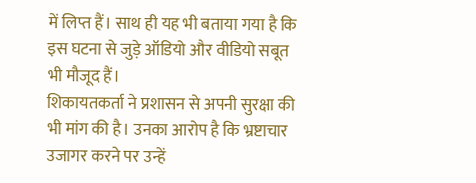में लिप्त हैं। साथ ही यह भी बताया गया है कि इस घटना से जुड़े ऑडियो और वीडियो सबूत भी मौजूद हैं।
शिकायतकर्ता ने प्रशासन से अपनी सुरक्षा की भी मांग की है। उनका आरोप है कि भ्रष्टाचार उजागर करने पर उन्हें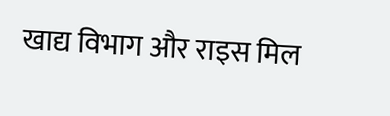खाद्य विभाग और राइस मिल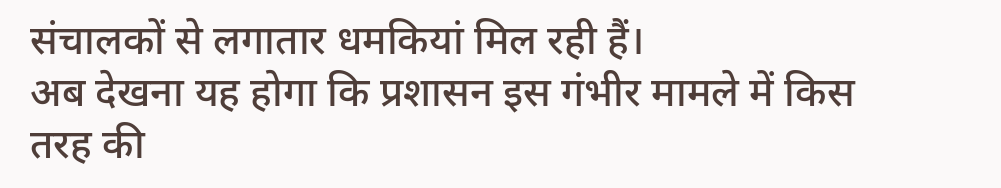संचालकों से लगातार धमकियां मिल रही हैं।
अब देखना यह होगा कि प्रशासन इस गंभीर मामले में किस तरह की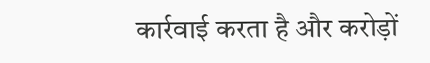कार्रवाई करता है और करोड़ों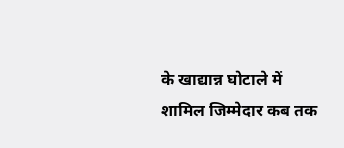के खाद्यान्न घोटाले में शामिल जिम्मेदार कब तक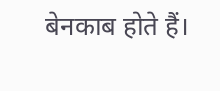बेनकाब होते हैं।